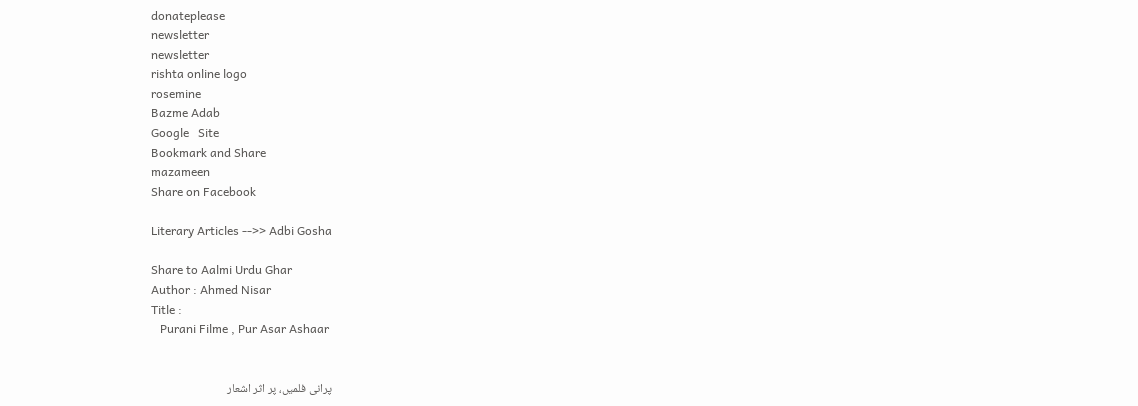donateplease
newsletter
newsletter
rishta online logo
rosemine
Bazme Adab
Google   Site
Bookmark and Share
mazameen
Share on Facebook

Literary Articles -->> Adbi Gosha

Share to Aalmi Urdu Ghar
Author : Ahmed Nisar
Title :
   Purani Filme , Pur Asar Ashaar


پرانی فلمیں، پر اثر اشعار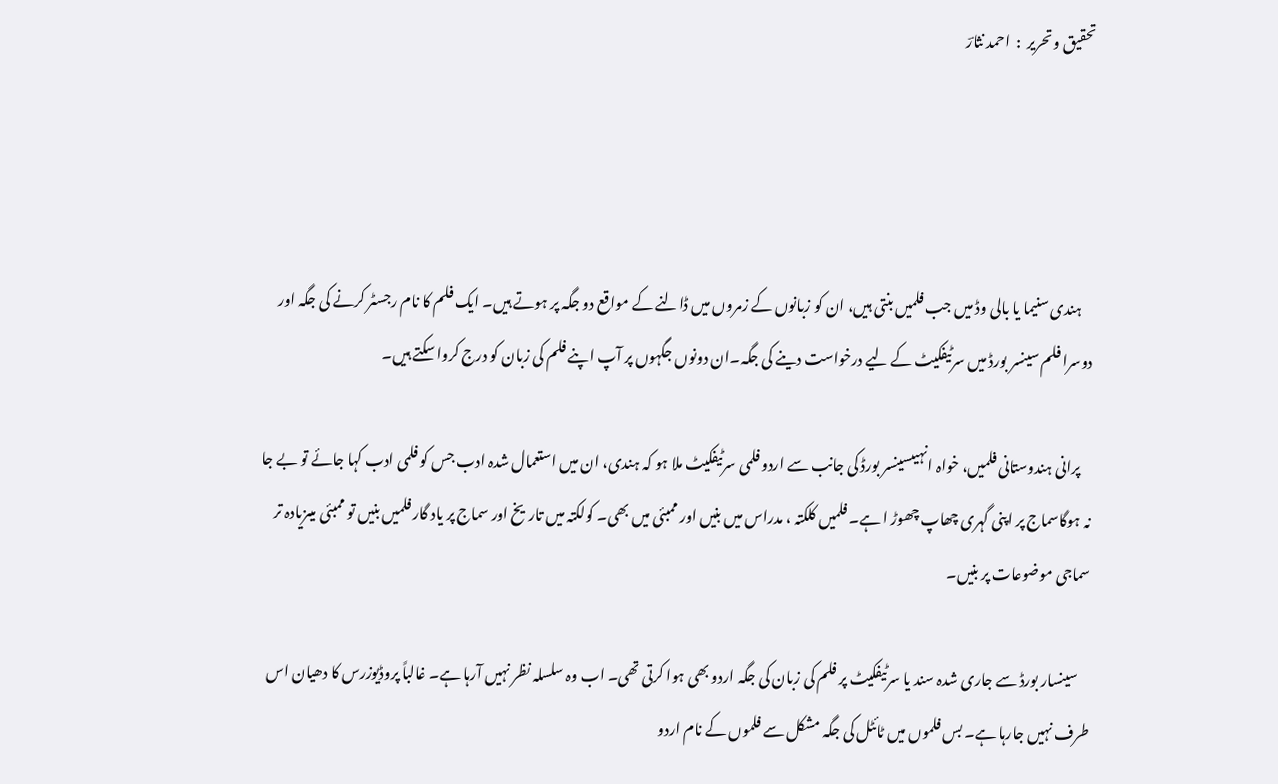تحقیق و تحریر  :  احمد نثارؔ




    ہندی سنیما یا بالی وڈ میں جب فلمیں بنتی ہیں، ان کو زبانوں کے زمروں میں ڈالنے کے مواقع دو جگہ پر ہوتے ہیں۔ ایک فلم کا نام رجسٹر کرنے کی جگہ اور دوسرا فلم سینسر بورڈ میں سرٹیفکیٹ کے لیے درخواست دینے کی جگہ۔ان دونوں جگہوں پر آپ اپنے فلم کی زبان کو درج کروا سکتے ہیں۔

    پرانی ہندوستانی فلمیں، خواہ انہیںسینسر بورڈ کی جانب سے اردو فلمی سرٹیفکیٹ ملا ہو کہ ہندی، ان میں استعمال شدہ ادب جس کو فلمی ادب کہا جائے تو بے جا نہ ہوگاسماج پر اپنی گہری چھاپ چھوڑ ا ہے۔ فلمیں کلکتہ ، مدراس میں بنیں اور ممبئی میں بھی۔ کولکتہ میں تاریخ اور سماج پر یاد گار فلمیں بنیں تو ممبئی میںزیادہ تر سماجی موضوعات پر بنیں۔

    سینسار بورڈ سے جاری شدہ سند یا سرٹیفکیٹ پر فلم کی زبان کی جگہ اردو بھی ہوا کرتی تھی۔ اب وہ سلسلہ نظر نہیں آرہا ہے۔ غالباً پروڈیوزرس کا دھیان اس طرف نہیں جارہا ہے۔ بس فلموں میں ٹائٹل کی جگہ مشکل سے فلموں کے نام اردو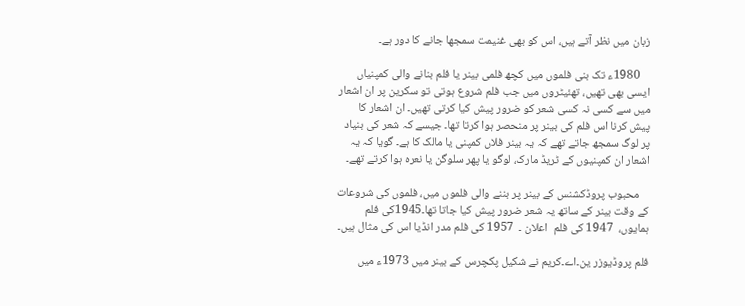زبان میں نظر آتے ہیں، اس کو بھی غنیمت سمجھا جانے کا دور ہے۔

    1980ء تک بنی فلموں میں کچھ فلمی بینر یا فلم بنانے والی کمپنیاں ایسی بھی تھیں، تھئیٹروں میں جب فلم شروع ہوتی تو سکرین پر ان اشعار میں سے کسی نہ کسی شعر کو ضرور پیش کیا کرتی تھیں۔ ان اشعار کا پیش کرنا اس فلم کی بینر پر منحصر ہوا کرتا تھا۔ جیسے کہ شعر کی بنیاد پر لوگ سمجھ جاتے تھے کہ یہ بینر فلاں کمپنی یا مالک کا ہے۔ گویا کہ یہ اشعار ان کمپنیوں کے ٹریڈ مارک، لوگو یا پھر سلوگن یا نعرہ ہوا کرتے تھے۔

    محبوب پروڈکشنس کے بینر پر بننے والی فلموں میں، فلموں کی شروعات کے وقت بینر کے ساتھ یہ شعر ضرور پیش کیا جاتا تھا۔1945کی فلم ہمایوں،  1947 کی فلم  اعلان ۔  1957 کی فلم مدر انڈیا اس کی مثال ہیں۔

فلم پروڈیوزر ین۔اے۔کریم نے شکیل پکچرس کے بینر میں 1973ء میں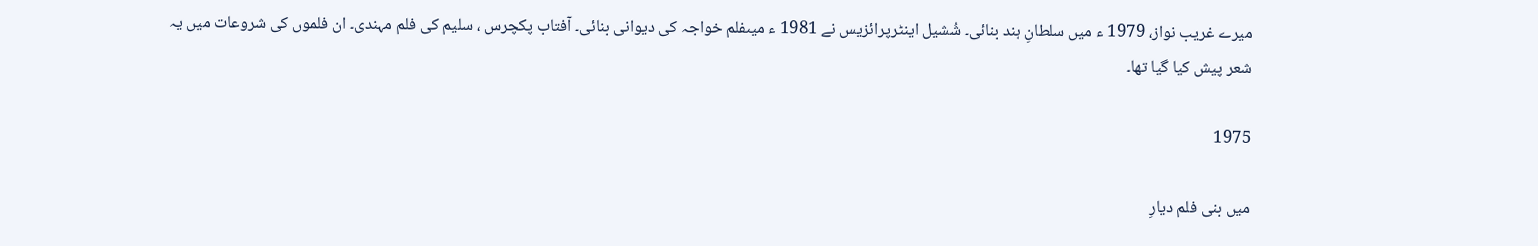میرے غریب نواز، 1979 ء میں سلطانِ ہند بنائی۔ شُشیل اینٹرپرائزیس نے 1981 ء میںفلم خواجہ کی دیوانی بنائی۔ آفتاب پکچرس ، سلیم کی فلم مہندی۔ ان فلموں کی شروعات میں یہ شعر پیش کیا گیا تھا۔

1975

میں بنی فلم دیارِ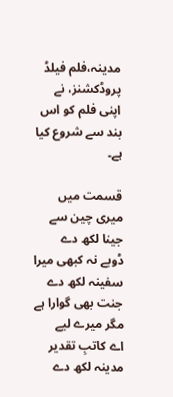مدینہ،فلم فیلڈ پروڈکشنز، نے اپنی فلم کو اس بند سے شروع کیا ہے۔

قسمت میں میری چین سے جینا لکھ دے
ڈوبے نہ کبھی میرا سفینہ لکھ دے
جنت بھی گوارا ہے مگر میرے لیے
اے کاتبِ تقدیر مدینہ لکھ دے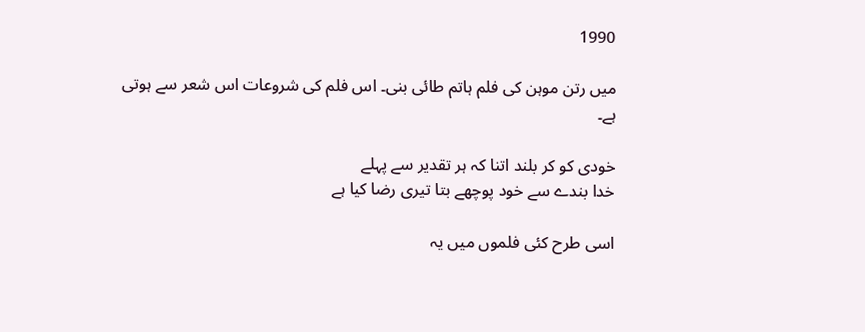1990

میں رتن موہن کی فلم ہاتم طائی بنی۔ اس فلم کی شروعات اس شعر سے ہوتی ہے۔

خودی کو کر بلند اتنا کہ ہر تقدیر سے پہلے
خدا بندے سے خود پوچھے بتا تیری رضا کیا ہے

اسی طرح کئی فلموں میں یہ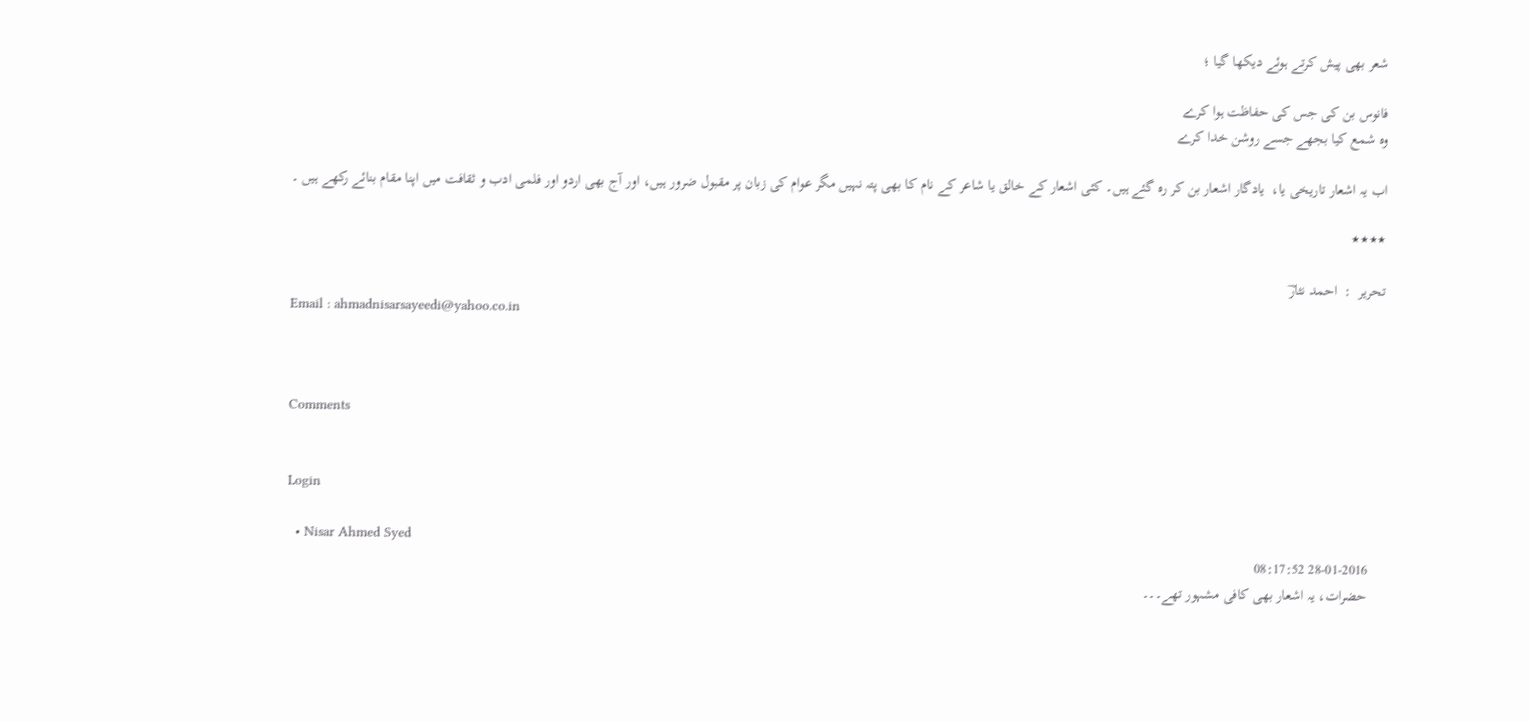شعر بھی پیش کرتے ہوئے دیکھا گیا ؛

فانوس بن کی جس کی حفاظت ہوا کرے
وہ شمع کیا بجھے جسے روشن خدا کرے

اب یہ اشعار تاریخی یا،  یادگار اشعار بن کر رہ گئے ہیں۔ کئی اشعار کے خالق یا شاعر کے نام کا بھی پتہ نہیں مگر عوام کی زبان پر مقبول ضرور ہیں، اور آج بھی اردو اور فلمی ادب و ثقافت میں اپنا مقام بنائے رکھے ہیں ۔

٭٭٭٭

تحریر  :  احمد نثارؔ
Email : ahmadnisarsayeedi@yahoo.co.in



Comments


Login

  • Nisar Ahmed Syed
    28-01-2016 08:17:52
    حضرات، یہ اشعار بھی کافی مشہور تھے۔۔۔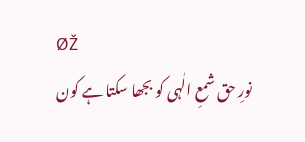ØŽ
    نورِ حق شمعِ الٰہی کو بجھا سکتا ہے کون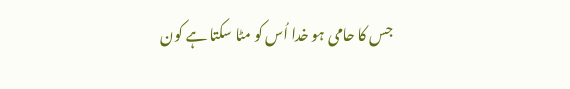جس کا حامی ہو خدا اُس کو مٹا سکتا ہے کون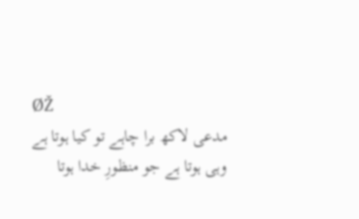ØŽ
    مدعی لاکھ برا چاہے تو کیا ہوتا ہے
    وہی ہوتا ہے جو منظورِ خدا ہوتا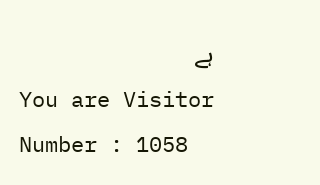ہے
You are Visitor Number : 1058